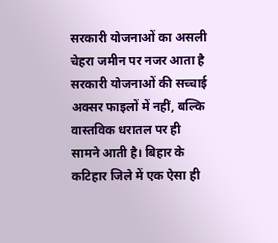सरकारी योजनाओं का असली चेहरा जमीन पर नजर आता है
सरकारी योजनाओं की सच्चाई अक्सर फाइलों में नहीं, बल्कि वास्तविक धरातल पर ही सामने आती है। बिहार के कटिहार जिले में एक ऐसा ही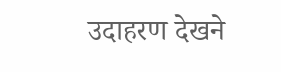उदाहरण देखने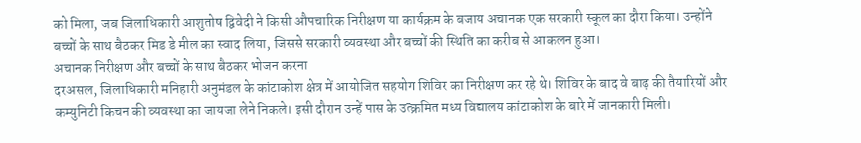को मिला, जब जिलाधिकारी आशुतोष द्विवेदी ने किसी औपचारिक निरीक्षण या कार्यक्रम के बजाय अचानक एक सरकारी स्कूल का दौरा किया। उन्होंने बच्चों के साथ बैठकर मिड डे मील का स्वाद लिया, जिससे सरकारी व्यवस्था और बच्चों की स्थिति का करीब से आकलन हुआ।
अचानक निरीक्षण और बच्चों के साथ बैठकर भोजन करना
दरअसल, जिलाधिकारी मनिहारी अनुमंडल के कांटाकोश क्षेत्र में आयोजित सहयोग शिविर का निरीक्षण कर रहे थे। शिविर के बाद वे बाढ़ की तैयारियों और कम्युनिटी किचन की व्यवस्था का जायजा लेने निकले। इसी दौरान उन्हें पास के उत्क्रमित मध्य विद्यालय कांटाकोश के बारे में जानकारी मिली।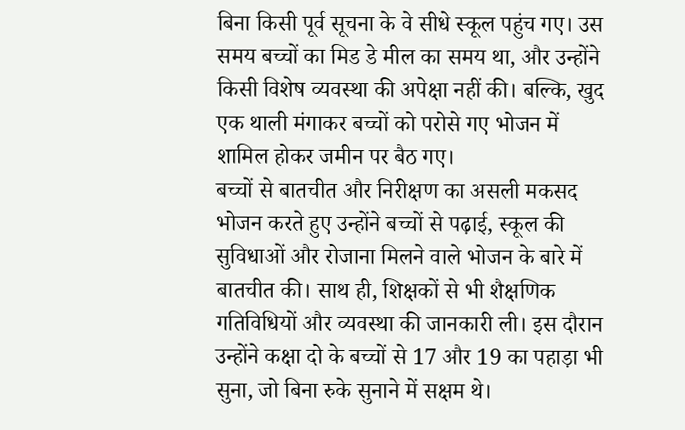बिना किसी पूर्व सूचना के वे सीधे स्कूल पहुंच गए। उस समय बच्चों का मिड डे मील का समय था, और उन्होंने किसी विशेष व्यवस्था की अपेक्षा नहीं की। बल्कि, खुद एक थाली मंगाकर बच्चों को परोसे गए भोजन में शामिल होकर जमीन पर बैठ गए।
बच्चों से बातचीत और निरीक्षण का असली मकसद
भोजन करते हुए उन्होंने बच्चों से पढ़ाई, स्कूल की सुविधाओं और रोजाना मिलने वाले भोजन के बारे में बातचीत की। साथ ही, शिक्षकों से भी शैक्षणिक गतिविधियों और व्यवस्था की जानकारी ली। इस दौरान उन्होंने कक्षा दो के बच्चों से 17 और 19 का पहाड़ा भी सुना, जो बिना रुके सुनाने में सक्षम थे।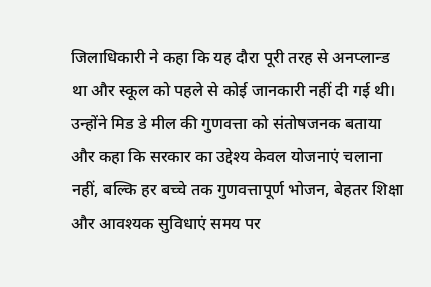जिलाधिकारी ने कहा कि यह दौरा पूरी तरह से अनप्लान्ड था और स्कूल को पहले से कोई जानकारी नहीं दी गई थी। उन्होंने मिड डे मील की गुणवत्ता को संतोषजनक बताया और कहा कि सरकार का उद्देश्य केवल योजनाएं चलाना नहीं, बल्कि हर बच्चे तक गुणवत्तापूर्ण भोजन, बेहतर शिक्षा और आवश्यक सुविधाएं समय पर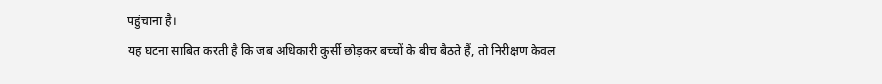पहुंचाना है।
यह घटना साबित करती है कि जब अधिकारी कुर्सी छोड़कर बच्चों के बीच बैठते हैं, तो निरीक्षण केवल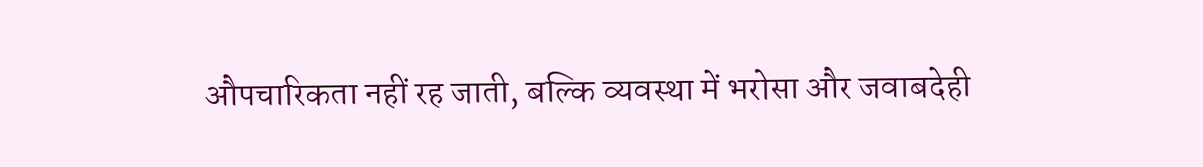औपचारिकता नहीं रह जाती, बल्कि व्यवस्था में भरोसा और जवाबदेही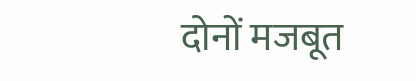दोनों मजबूत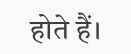होते हैं।